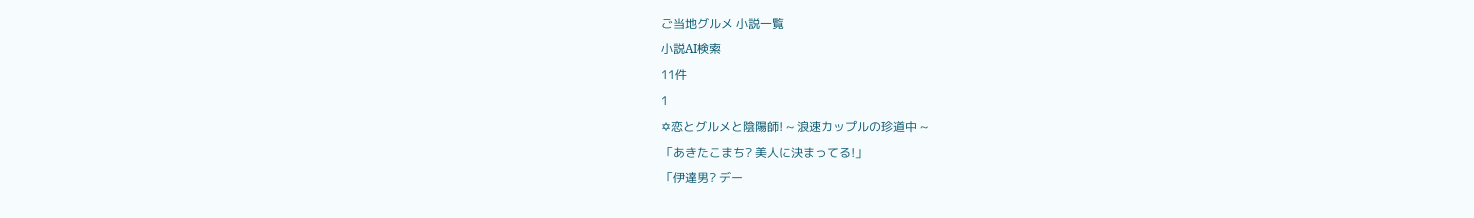ご当地グルメ 小説一覧
小説AI検索
11件
1
✡恋とグルメと陰陽師! ~ 浪速カップルの珍道中 ~
「あきたこまち? 美人に決まってる!」
「伊達男? デー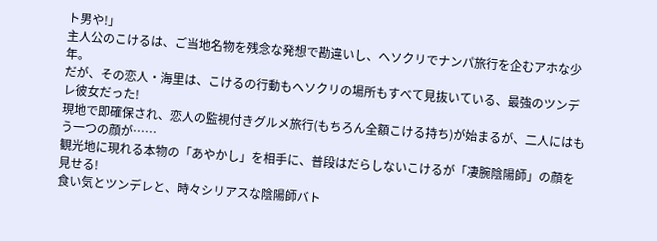ト男や!」
主人公のこけるは、ご当地名物を残念な発想で勘違いし、ヘソクリでナンパ旅行を企むアホな少年。
だが、その恋人・海里は、こけるの行動もヘソクリの場所もすべて見抜いている、最強のツンデレ彼女だった!
現地で即確保され、恋人の監視付きグルメ旅行(もちろん全額こける持ち)が始まるが、二人にはもう一つの顔が……
観光地に現れる本物の「あやかし」を相手に、普段はだらしないこけるが「凄腕陰陽師」の顔を見せる!
食い気とツンデレと、時々シリアスな陰陽師バト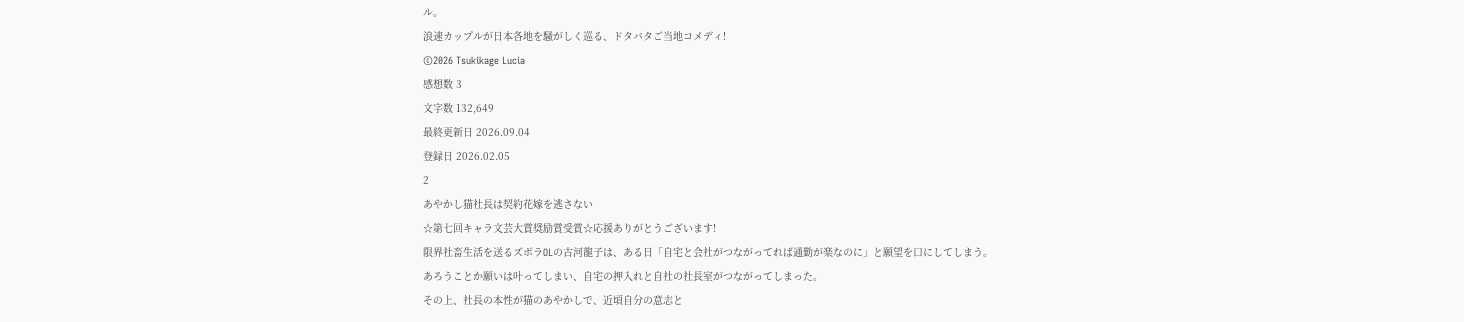ル。
浪速カップルが日本各地を騒がしく巡る、ドタバタご当地コメディ!
©2026 Tsukikage Lucia
感想数 3
文字数 132,649
最終更新日 2026.09.04
登録日 2026.02.05
2
あやかし猫社長は契約花嫁を逃さない
☆第七回キャラ文芸大賞奨励賞受賞☆応援ありがとうございます!
限界社畜生活を送るズボラOLの古河龍子は、ある日「自宅と会社がつながってれば通勤が楽なのに」と願望を口にしてしまう。
あろうことか願いは叶ってしまい、自宅の押入れと自社の社長室がつながってしまった。
その上、社長の本性が猫のあやかしで、近頃自分の意志と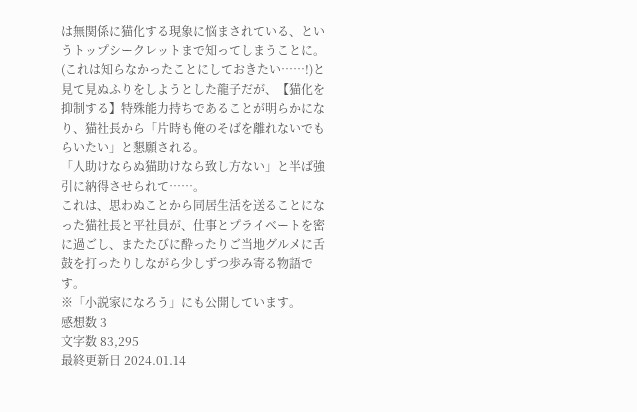は無関係に猫化する現象に悩まされている、というトップシークレットまで知ってしまうことに。
(これは知らなかったことにしておきたい……!)と見て見ぬふりをしようとした龍子だが、【猫化を抑制する】特殊能力持ちであることが明らかになり、猫社長から「片時も俺のそばを離れないでもらいたい」と懇願される。
「人助けならぬ猫助けなら致し方ない」と半ば強引に納得させられて……。
これは、思わぬことから同居生活を送ることになった猫社長と平社員が、仕事とプライベートを密に過ごし、またたびに酔ったりご当地グルメに舌鼓を打ったりしながら少しずつ歩み寄る物語です。
※「小説家になろう」にも公開しています。
感想数 3
文字数 83,295
最終更新日 2024.01.14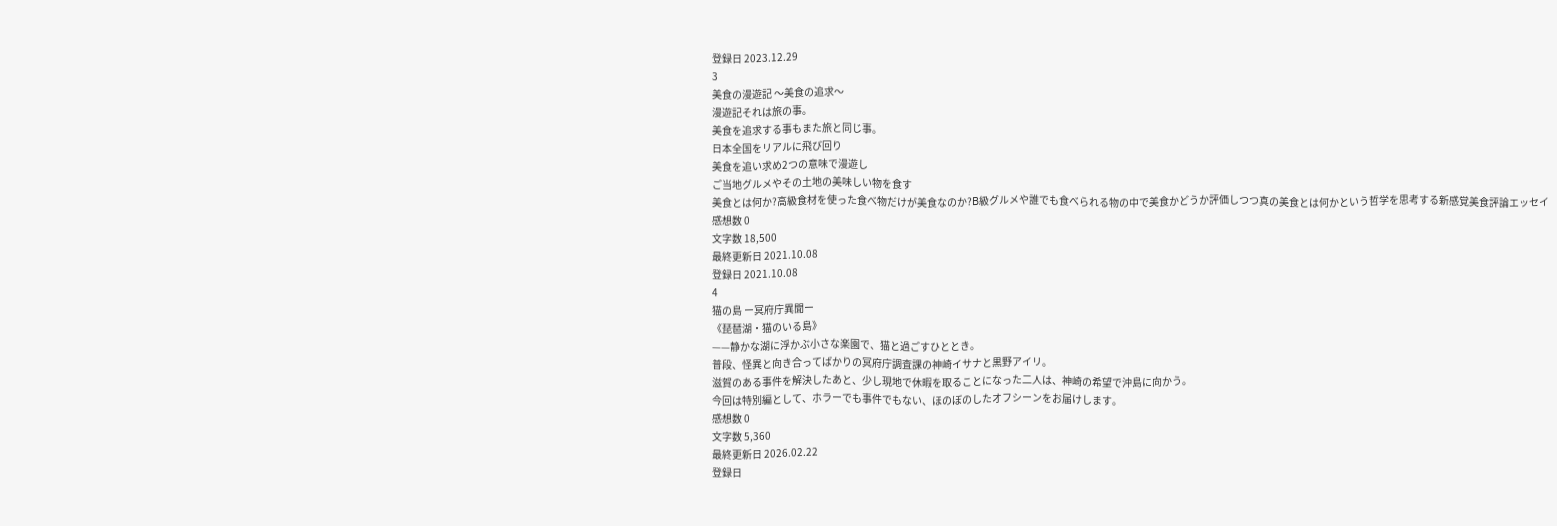登録日 2023.12.29
3
美食の漫遊記 〜美食の追求〜
漫遊記それは旅の事。
美食を追求する事もまた旅と同じ事。
日本全国をリアルに飛び回り
美食を追い求め2つの意味で漫遊し
ご当地グルメやその土地の美味しい物を食す
美食とは何か?高級食材を使った食べ物だけが美食なのか?B級グルメや誰でも食べられる物の中で美食かどうか評価しつつ真の美食とは何かという哲学を思考する新感覚美食評論エッセイ
感想数 0
文字数 18,500
最終更新日 2021.10.08
登録日 2021.10.08
4
猫の島 ー冥府庁異聞ー
《琵琶湖・猫のいる島》
——静かな湖に浮かぶ小さな楽園で、猫と過ごすひととき。
普段、怪異と向き合ってばかりの冥府庁調査課の神崎イサナと黒野アイリ。
滋賀のある事件を解決したあと、少し現地で休暇を取ることになった二人は、神崎の希望で沖島に向かう。
今回は特別編として、ホラーでも事件でもない、ほのぼのしたオフシーンをお届けします。
感想数 0
文字数 5,360
最終更新日 2026.02.22
登録日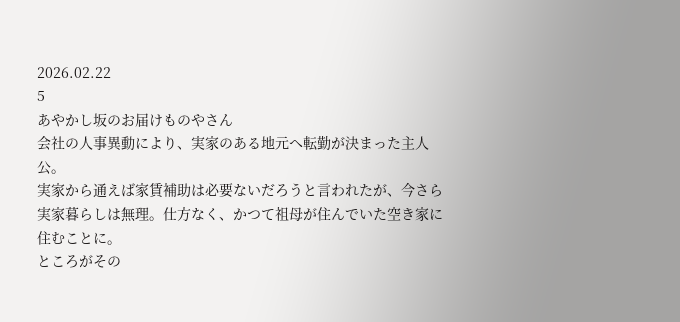2026.02.22
5
あやかし坂のお届けものやさん
会社の人事異動により、実家のある地元へ転勤が決まった主人公。
実家から通えば家賃補助は必要ないだろうと言われたが、今さら実家暮らしは無理。仕方なく、かつて祖母が住んでいた空き家に住むことに。
ところがその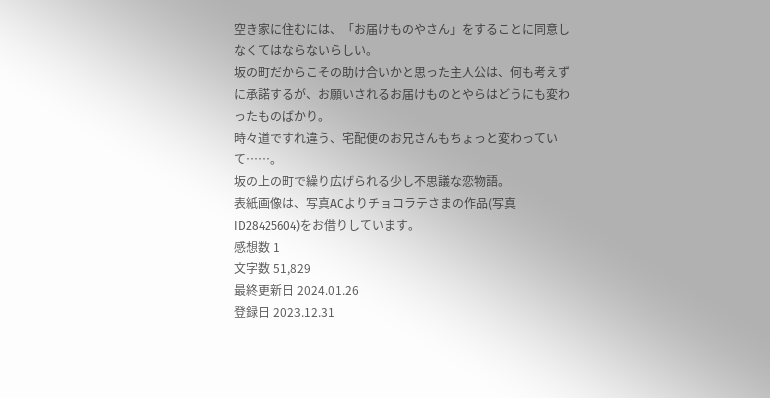空き家に住むには、「お届けものやさん」をすることに同意しなくてはならないらしい。
坂の町だからこその助け合いかと思った主人公は、何も考えずに承諾するが、お願いされるお届けものとやらはどうにも変わったものばかり。
時々道ですれ違う、宅配便のお兄さんもちょっと変わっていて……。
坂の上の町で繰り広げられる少し不思議な恋物語。
表紙画像は、写真ACよりチョコラテさまの作品(写真ID28425604)をお借りしています。
感想数 1
文字数 51,829
最終更新日 2024.01.26
登録日 2023.12.31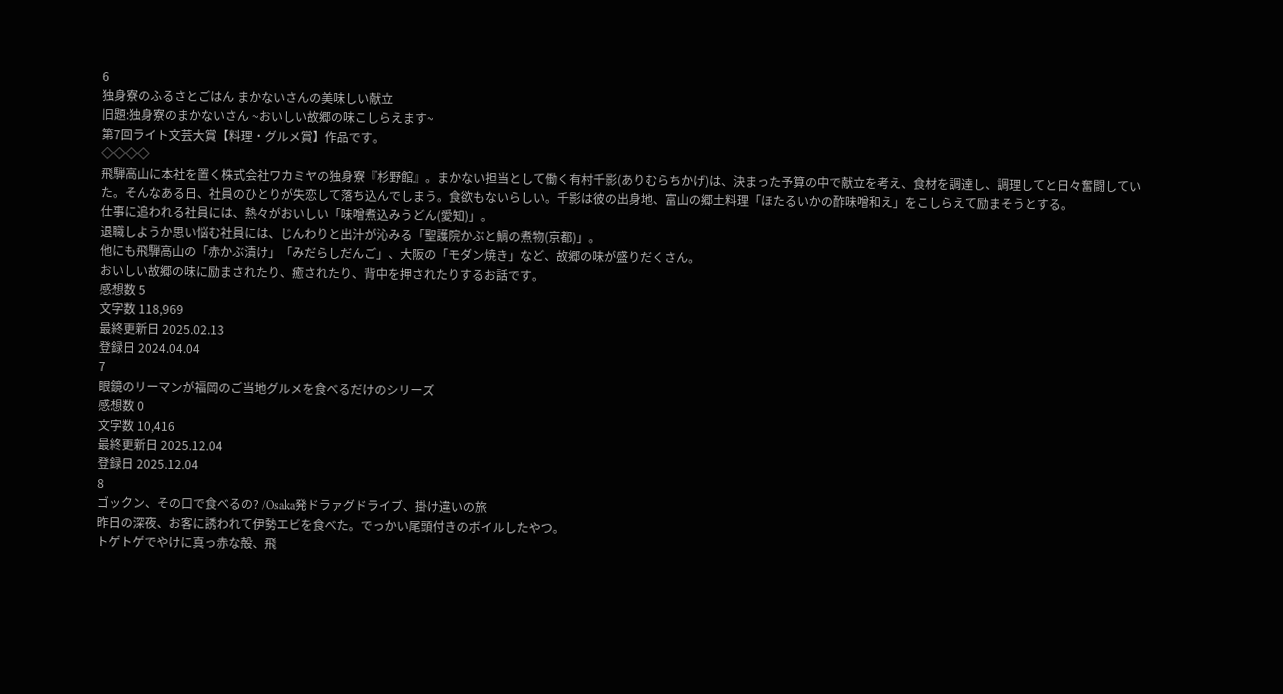6
独身寮のふるさとごはん まかないさんの美味しい献立
旧題:独身寮のまかないさん ~おいしい故郷の味こしらえます~
第7回ライト文芸大賞【料理・グルメ賞】作品です。
◇◇◇◇
飛騨高山に本社を置く株式会社ワカミヤの独身寮『杉野館』。まかない担当として働く有村千影(ありむらちかげ)は、決まった予算の中で献立を考え、食材を調達し、調理してと日々奮闘していた。そんなある日、社員のひとりが失恋して落ち込んでしまう。食欲もないらしい。千影は彼の出身地、富山の郷土料理「ほたるいかの酢味噌和え」をこしらえて励まそうとする。
仕事に追われる社員には、熱々がおいしい「味噌煮込みうどん(愛知)」。
退職しようか思い悩む社員には、じんわりと出汁が沁みる「聖護院かぶと鯛の煮物(京都)」。
他にも飛騨高山の「赤かぶ漬け」「みだらしだんご」、大阪の「モダン焼き」など、故郷の味が盛りだくさん。
おいしい故郷の味に励まされたり、癒されたり、背中を押されたりするお話です。
感想数 5
文字数 118,969
最終更新日 2025.02.13
登録日 2024.04.04
7
眼鏡のリーマンが福岡のご当地グルメを食べるだけのシリーズ
感想数 0
文字数 10,416
最終更新日 2025.12.04
登録日 2025.12.04
8
ゴックン、その口で食べるの? /Osaka発ドラァグドライブ、掛け違いの旅
昨日の深夜、お客に誘われて伊勢エビを食べた。でっかい尾頭付きのボイルしたやつ。
トゲトゲでやけに真っ赤な殻、飛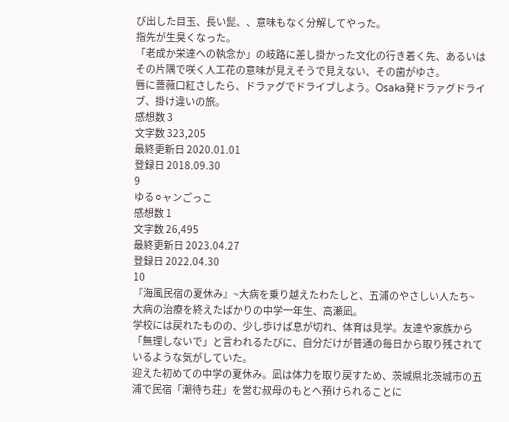び出した目玉、長い髭、、意味もなく分解してやった。
指先が生臭くなった。
「老成か栄達への執念か」の岐路に差し掛かった文化の行き着く先、あるいはその片隅で咲く人工花の意味が見えそうで見えない、その歯がゆさ。
唇に薔薇口紅さしたら、ドラァグでドライブしよう。Osaka発ドラァグドライブ、掛け違いの旅。
感想数 3
文字数 323,205
最終更新日 2020.01.01
登録日 2018.09.30
9
ゆる⚪ャンごっこ
感想数 1
文字数 26,495
最終更新日 2023.04.27
登録日 2022.04.30
10
『海風民宿の夏休み』~大病を乗り越えたわたしと、五浦のやさしい人たち~
大病の治療を終えたばかりの中学一年生、高瀬凪。
学校には戻れたものの、少し歩けば息が切れ、体育は見学。友達や家族から「無理しないで」と言われるたびに、自分だけが普通の毎日から取り残されているような気がしていた。
迎えた初めての中学の夏休み。凪は体力を取り戻すため、茨城県北茨城市の五浦で民宿「潮待ち荘」を営む叔母のもとへ預けられることに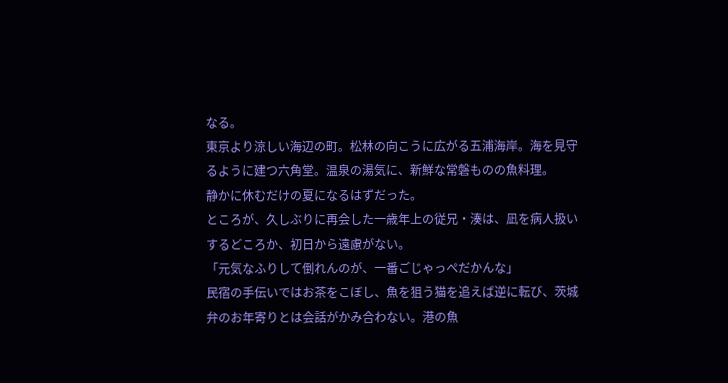なる。
東京より涼しい海辺の町。松林の向こうに広がる五浦海岸。海を見守るように建つ六角堂。温泉の湯気に、新鮮な常磐ものの魚料理。
静かに休むだけの夏になるはずだった。
ところが、久しぶりに再会した一歳年上の従兄・湊は、凪を病人扱いするどころか、初日から遠慮がない。
「元気なふりして倒れんのが、一番ごじゃっぺだかんな」
民宿の手伝いではお茶をこぼし、魚を狙う猫を追えば逆に転び、茨城弁のお年寄りとは会話がかみ合わない。港の魚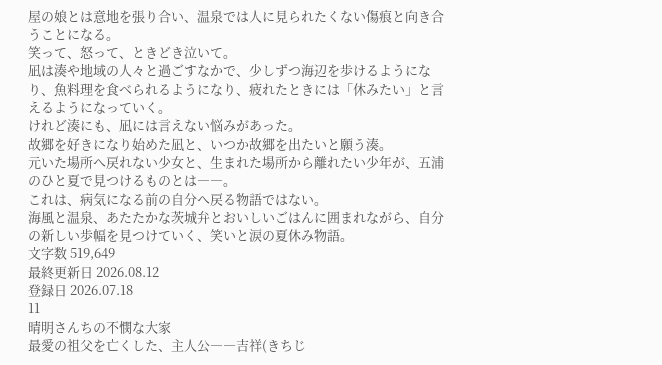屋の娘とは意地を張り合い、温泉では人に見られたくない傷痕と向き合うことになる。
笑って、怒って、ときどき泣いて。
凪は湊や地域の人々と過ごすなかで、少しずつ海辺を歩けるようになり、魚料理を食べられるようになり、疲れたときには「休みたい」と言えるようになっていく。
けれど湊にも、凪には言えない悩みがあった。
故郷を好きになり始めた凪と、いつか故郷を出たいと願う湊。
元いた場所へ戻れない少女と、生まれた場所から離れたい少年が、五浦のひと夏で見つけるものとは――。
これは、病気になる前の自分へ戻る物語ではない。
海風と温泉、あたたかな茨城弁とおいしいごはんに囲まれながら、自分の新しい歩幅を見つけていく、笑いと涙の夏休み物語。
文字数 519,649
最終更新日 2026.08.12
登録日 2026.07.18
11
晴明さんちの不憫な大家
最愛の祖父を亡くした、主人公――吉祥(きちじ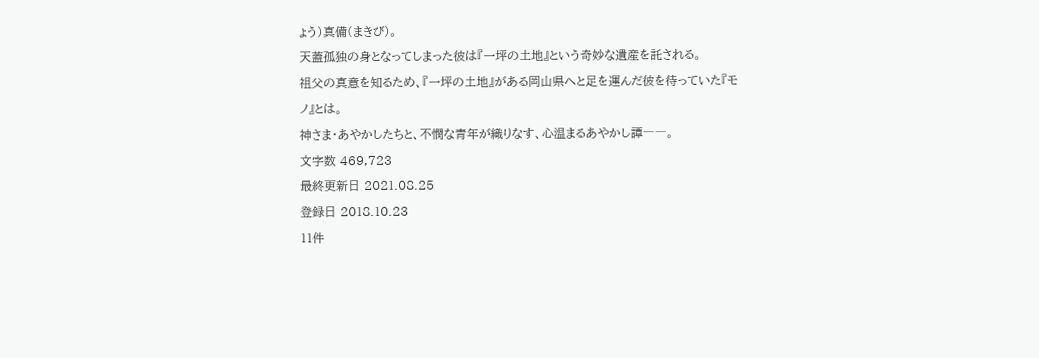ょう)真備(まきび)。
天蓋孤独の身となってしまった彼は『一坪の土地』という奇妙な遺産を託される。
祖父の真意を知るため、『一坪の土地』がある岡山県へと足を運んだ彼を待っていた『モノ』とは。
神さま・あやかしたちと、不憫な青年が織りなす、心温まるあやかし譚――。
文字数 469,723
最終更新日 2021.08.25
登録日 2018.10.23
11件